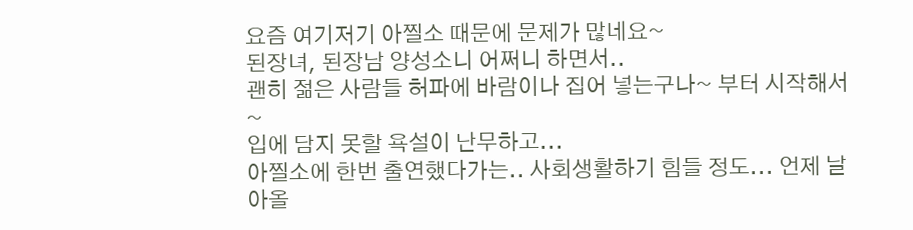요즘 여기저기 아찔소 때문에 문제가 많네요~
된장녀, 된장남 양성소니 어쩌니 하면서..
괜히 젊은 사람들 허파에 바람이나 집어 넣는구나~ 부터 시작해서~
입에 담지 못할 욕설이 난무하고...
아찔소에 한번 출연했다가는.. 사회생활하기 힘들 정도... 언제 날아올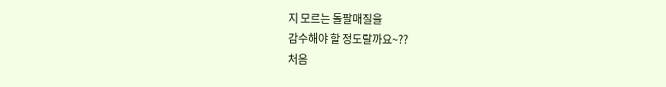지 모르는 돌팔매질을
감수해야 할 정도랄까요~??
처음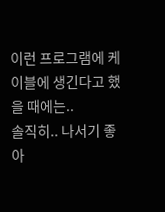이런 프로그램에 케이블에 생긴다고 했을 때에는..
솔직히.. 나서기 좋아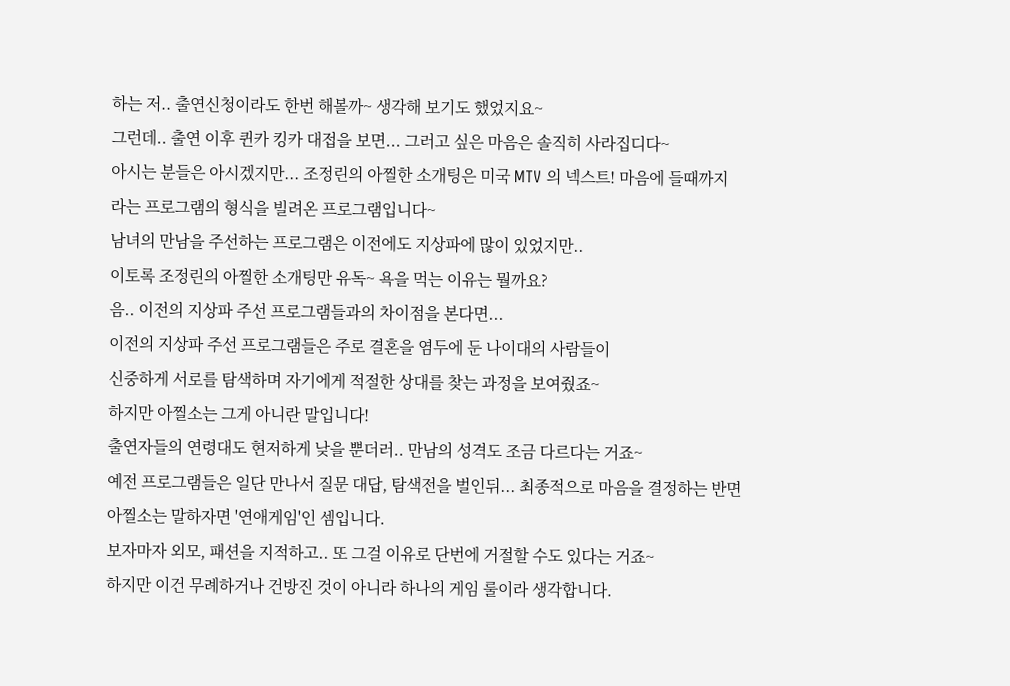하는 저.. 출연신청이라도 한번 해볼까~ 생각해 보기도 했었지요~
그런데.. 출연 이후 퀸카 킹카 대접을 보면... 그러고 싶은 마음은 솔직히 사라집디다~
아시는 분들은 아시겠지만... 조정린의 아찔한 소개팅은 미국 MTV 의 넥스트! 마음에 들때까지
라는 프로그램의 형식을 빌려온 프로그램입니다~
남녀의 만남을 주선하는 프로그램은 이전에도 지상파에 많이 있었지만..
이토록 조정린의 아찔한 소개팅만 유독~ 욕을 먹는 이유는 뭘까요?
음.. 이전의 지상파 주선 프로그램들과의 차이점을 본다면...
이전의 지상파 주선 프로그램들은 주로 결혼을 염두에 둔 나이대의 사람들이
신중하게 서로를 탐색하며 자기에게 적절한 상대를 찾는 과정을 보여줬죠~
하지만 아찔소는 그게 아니란 말입니다!
출연자들의 연령대도 현저하게 낮을 뿐더러.. 만남의 성격도 조금 다르다는 거죠~
예전 프로그램들은 일단 만나서 질문 대답, 탐색전을 벌인뒤... 최종적으로 마음을 결정하는 반면
아찔소는 말하자면 '연애게임'인 셈입니다.
보자마자 외모, 패션을 지적하고.. 또 그걸 이유로 단번에 거절할 수도 있다는 거죠~
하지만 이건 무례하거나 건방진 것이 아니라 하나의 게임 룰이라 생각합니다.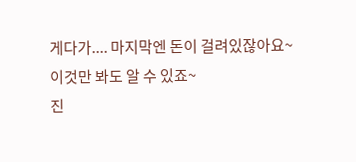게다가.... 마지막엔 돈이 걸려있잖아요~
이것만 봐도 알 수 있죠~
진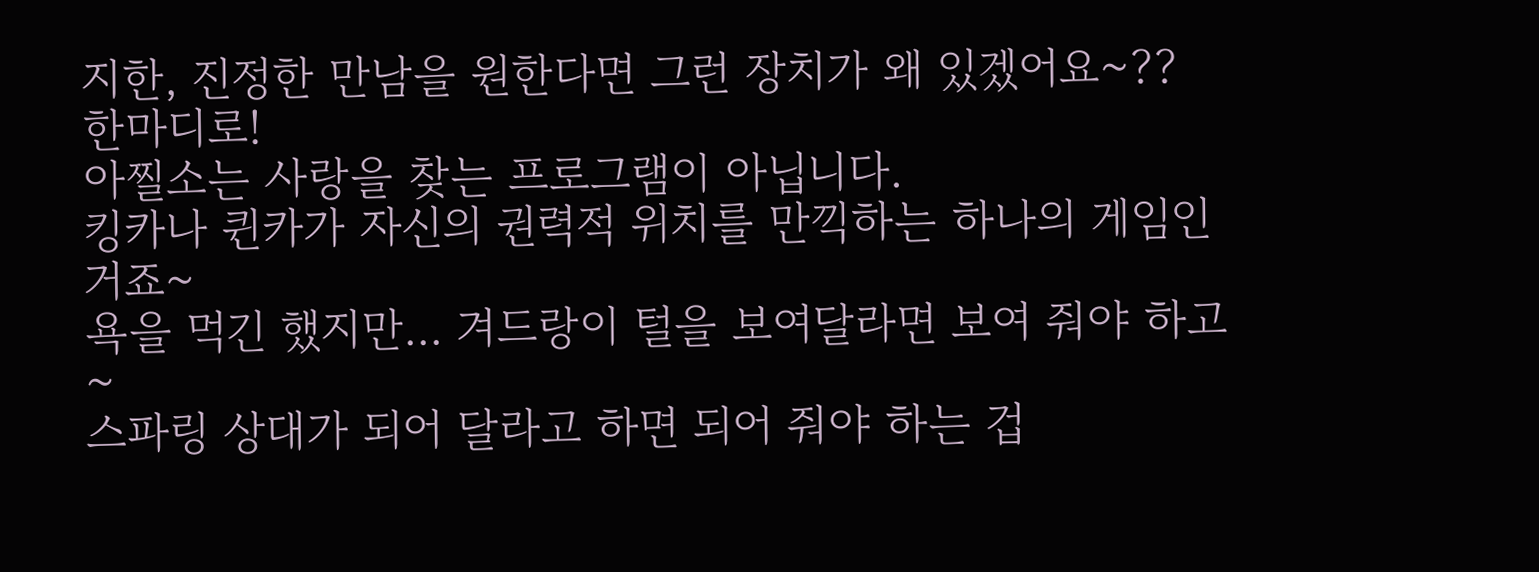지한, 진정한 만남을 원한다면 그런 장치가 왜 있겠어요~??
한마디로!
아찔소는 사랑을 찾는 프로그램이 아닙니다.
킹카나 퀸카가 자신의 권력적 위치를 만끽하는 하나의 게임인거죠~
욕을 먹긴 했지만... 겨드랑이 털을 보여달라면 보여 줘야 하고~
스파링 상대가 되어 달라고 하면 되어 줘야 하는 겁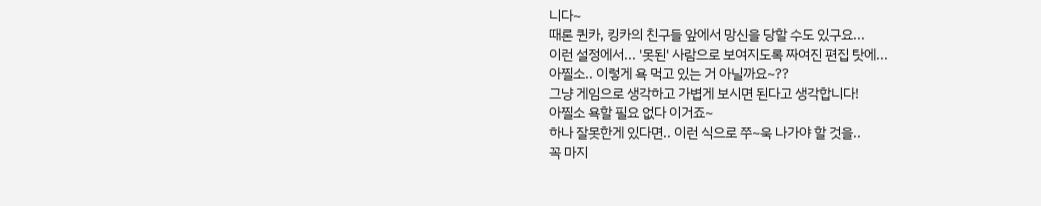니다~
때론 퀸카, 킹카의 친구들 앞에서 망신을 당할 수도 있구요...
이런 설정에서... '못된' 사람으로 보여지도록 짜여진 편집 탓에...
아찔소.. 이렇게 욕 먹고 있는 거 아닐까요~??
그냥 게임으로 생각하고 가볍게 보시면 된다고 생각합니다!
아찔소 욕할 필요 없다 이거죠~
하나 잘못한게 있다면.. 이런 식으로 쭈~욱 나가야 할 것을..
꼭 마지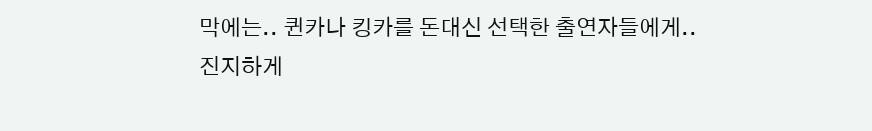막에는.. 퀸카나 킹카를 돈대신 선택한 출연자들에게..
진지하게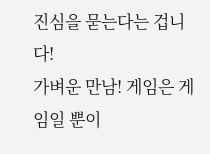진심을 묻는다는 겁니다!
가벼운 만남! 게임은 게임일 뿐이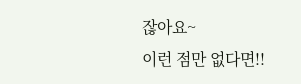잖아요~
이런 점만 없다면!!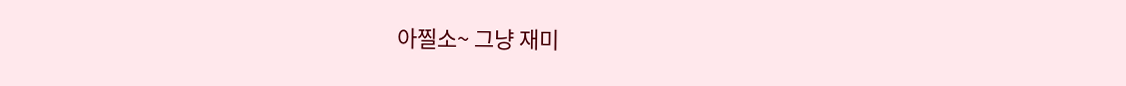아찔소~ 그냥 재미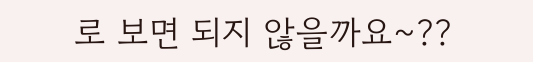로 보면 되지 않을까요~??